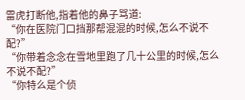雷虎打断他,指着他的鼻子骂道:
“你在医院门口挡那帮混混的时候,怎么不说不配?”
“你带着念念在雪地里跑了几十公里的时候,怎么不说不配?”
“你特么是个侦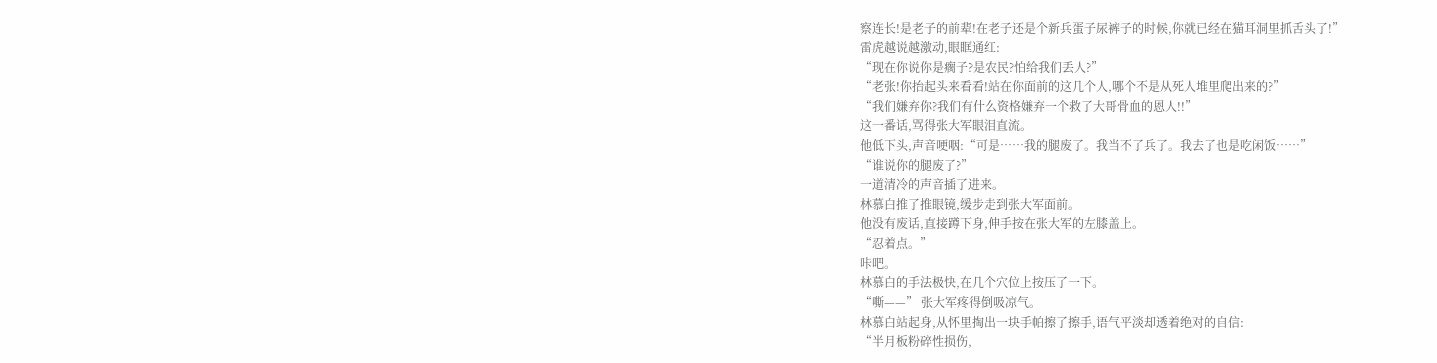察连长!是老子的前辈!在老子还是个新兵蛋子尿裤子的时候,你就已经在猫耳洞里抓舌头了!”
雷虎越说越激动,眼眶通红:
“现在你说你是瘸子?是农民?怕给我们丢人?”
“老张!你抬起头来看看!站在你面前的这几个人,哪个不是从死人堆里爬出来的?”
“我们嫌弃你?我们有什么资格嫌弃一个救了大哥骨血的恩人!!”
这一番话,骂得张大军眼泪直流。
他低下头,声音哽咽:“可是……我的腿废了。我当不了兵了。我去了也是吃闲饭……”
“谁说你的腿废了?”
一道清冷的声音插了进来。
林慕白推了推眼镜,缓步走到张大军面前。
他没有废话,直接蹲下身,伸手按在张大军的左膝盖上。
“忍着点。”
咔吧。
林慕白的手法极快,在几个穴位上按压了一下。
“嘶——” 张大军疼得倒吸凉气。
林慕白站起身,从怀里掏出一块手帕擦了擦手,语气平淡却透着绝对的自信:
“半月板粉碎性损伤,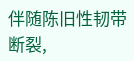伴随陈旧性韧带断裂,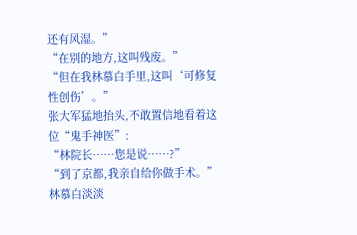还有风湿。”
“在别的地方,这叫残废。”
“但在我林慕白手里,这叫‘可修复性创伤’。”
张大军猛地抬头,不敢置信地看着这位“鬼手神医”:
“林院长……您是说……?”
“到了京都,我亲自给你做手术。”
林慕白淡淡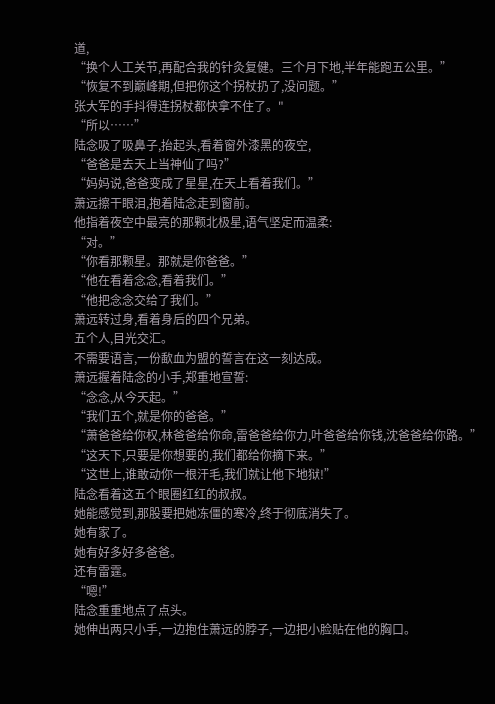道,
“换个人工关节,再配合我的针灸复健。三个月下地,半年能跑五公里。”
“恢复不到巅峰期,但把你这个拐杖扔了,没问题。”
张大军的手抖得连拐杖都快拿不住了。"
“所以……”
陆念吸了吸鼻子,抬起头,看着窗外漆黑的夜空,
“爸爸是去天上当神仙了吗?”
“妈妈说,爸爸变成了星星,在天上看着我们。”
萧远擦干眼泪,抱着陆念走到窗前。
他指着夜空中最亮的那颗北极星,语气坚定而温柔:
“对。”
“你看那颗星。那就是你爸爸。”
“他在看着念念,看着我们。”
“他把念念交给了我们。”
萧远转过身,看着身后的四个兄弟。
五个人,目光交汇。
不需要语言,一份歃血为盟的誓言在这一刻达成。
萧远握着陆念的小手,郑重地宣誓:
“念念,从今天起。”
“我们五个,就是你的爸爸。”
“萧爸爸给你权,林爸爸给你命,雷爸爸给你力,叶爸爸给你钱,沈爸爸给你路。”
“这天下,只要是你想要的,我们都给你摘下来。”
“这世上,谁敢动你一根汗毛,我们就让他下地狱!”
陆念看着这五个眼圈红红的叔叔。
她能感觉到,那股要把她冻僵的寒冷,终于彻底消失了。
她有家了。
她有好多好多爸爸。
还有雷霆。
“嗯!”
陆念重重地点了点头。
她伸出两只小手,一边抱住萧远的脖子,一边把小脸贴在他的胸口。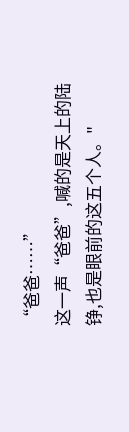“爸爸……”
这一声“爸爸”,喊的是天上的陆铮,也是眼前的这五个人。"